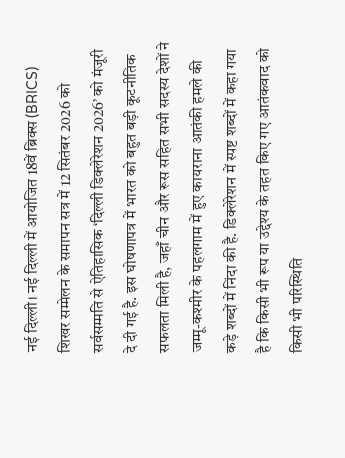नई दिल्ली। नई दिल्ली में आयोजित 18वें ब्रिक्स (BRICS) शिखर सम्मेलन के समापन सत्र में 12 सितंबर 2026 को सर्वसम्मति से ऐतिहासिक ‘दिल्ली डिक्लेरेशन 2026’ को मंजूरी दे दी गई है. इस घोषणापत्र में भारत को बहुत बड़ी कूटनीतिक सफलता मिली है, जहाँ चीन और रूस सहित सभी सदस्य देशों ने जम्मू-कश्मीर के पहलगाम में हुए कायराना आतंकी हमले की कड़े शब्दों में निंदा की है. डिक्लेरेशन में स्पष्ट शब्दों में कहा गया है कि किसी भी रूप या उद्देश्य के तहत किए गए आतंकवाद को किसी भी परिस्थिति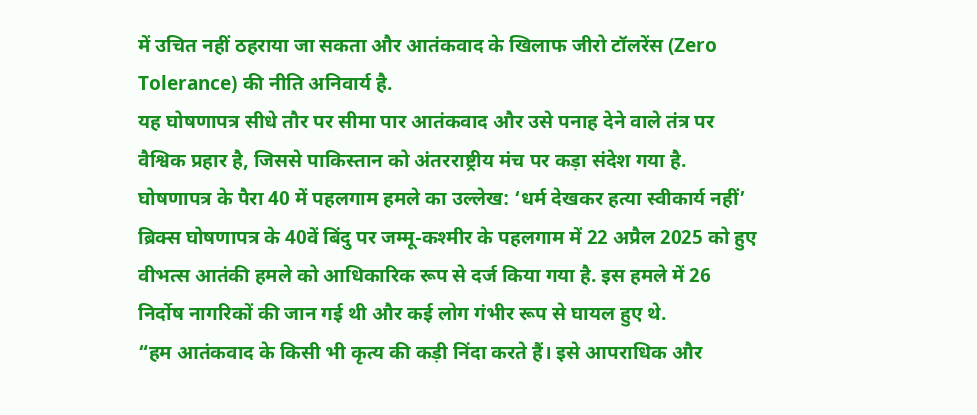में उचित नहीं ठहराया जा सकता और आतंकवाद के खिलाफ जीरो टॉलरेंस (Zero Tolerance) की नीति अनिवार्य है.
यह घोषणापत्र सीधे तौर पर सीमा पार आतंकवाद और उसे पनाह देने वाले तंत्र पर वैश्विक प्रहार है, जिससे पाकिस्तान को अंतरराष्ट्रीय मंच पर कड़ा संदेश गया है.
घोषणापत्र के पैरा 40 में पहलगाम हमले का उल्लेख: ‘धर्म देखकर हत्या स्वीकार्य नहीं’
ब्रिक्स घोषणापत्र के 40वें बिंदु पर जम्मू-कश्मीर के पहलगाम में 22 अप्रैल 2025 को हुए वीभत्स आतंकी हमले को आधिकारिक रूप से दर्ज किया गया है. इस हमले में 26 निर्दोष नागरिकों की जान गई थी और कई लोग गंभीर रूप से घायल हुए थे.
“हम आतंकवाद के किसी भी कृत्य की कड़ी निंदा करते हैं। इसे आपराधिक और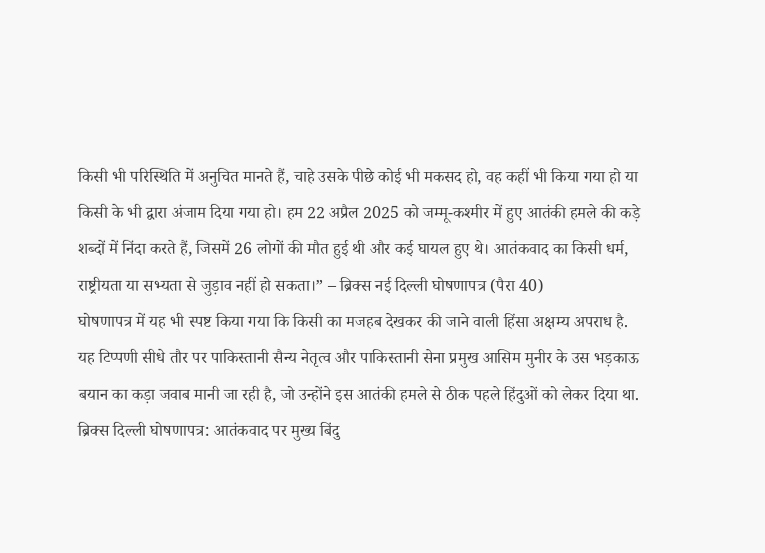किसी भी परिस्थिति में अनुचित मानते हैं, चाहे उसके पीछे कोई भी मकसद हो, वह कहीं भी किया गया हो या किसी के भी द्वारा अंजाम दिया गया हो। हम 22 अप्रैल 2025 को जम्मू-कश्मीर में हुए आतंकी हमले की कड़े शब्दों में निंदा करते हैं, जिसमें 26 लोगों की मौत हुई थी और कई घायल हुए थे। आतंकवाद का किसी धर्म, राष्ट्रीयता या सभ्यता से जुड़ाव नहीं हो सकता।” – ब्रिक्स नई दिल्ली घोषणापत्र (पैरा 40)
घोषणापत्र में यह भी स्पष्ट किया गया कि किसी का मजहब देखकर की जाने वाली हिंसा अक्षम्य अपराध है. यह टिप्पणी सीधे तौर पर पाकिस्तानी सैन्य नेतृत्व और पाकिस्तानी सेना प्रमुख आसिम मुनीर के उस भड़काऊ बयान का कड़ा जवाब मानी जा रही है, जो उन्होंने इस आतंकी हमले से ठीक पहले हिंदुओं को लेकर दिया था.
ब्रिक्स दिल्ली घोषणापत्र: आतंकवाद पर मुख्य बिंदु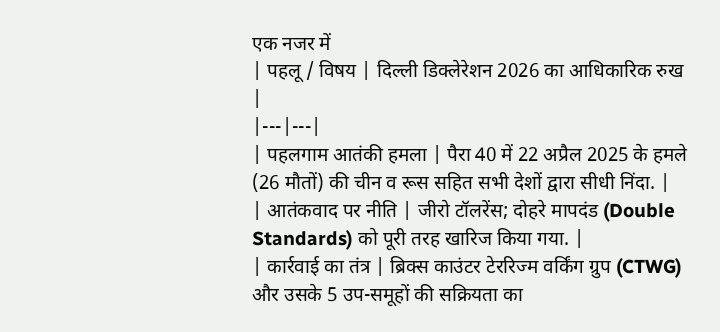एक नजर में
| पहलू / विषय | दिल्ली डिक्लेरेशन 2026 का आधिकारिक रुख |
|---|---|
| पहलगाम आतंकी हमला | पैरा 40 में 22 अप्रैल 2025 के हमले (26 मौतों) की चीन व रूस सहित सभी देशों द्वारा सीधी निंदा. |
| आतंकवाद पर नीति | जीरो टॉलरेंस; दोहरे मापदंड (Double Standards) को पूरी तरह खारिज किया गया. |
| कार्रवाई का तंत्र | ब्रिक्स काउंटर टेररिज्म वर्किंग ग्रुप (CTWG) और उसके 5 उप-समूहों की सक्रियता का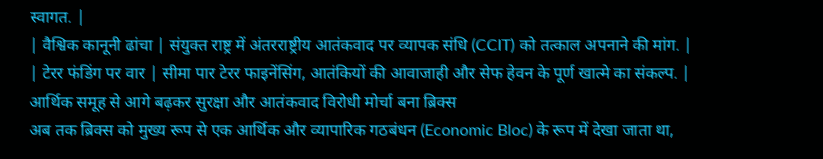स्वागत. |
| वैश्विक कानूनी ढांचा | संयुक्त राष्ट्र में अंतरराष्ट्रीय आतंकवाद पर व्यापक संधि (CCIT) को तत्काल अपनाने की मांग. |
| टेरर फंडिंग पर वार | सीमा पार टेरर फाइनेंसिंग, आतंकियों की आवाजाही और सेफ हेवन के पूर्ण खात्मे का संकल्प. |
आर्थिक समूह से आगे बढ़कर सुरक्षा और आतंकवाद विरोधी मोर्चा बना ब्रिक्स
अब तक ब्रिक्स को मुख्य रूप से एक आर्थिक और व्यापारिक गठबंधन (Economic Bloc) के रूप में देखा जाता था,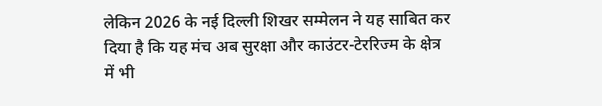लेकिन 2026 के नई दिल्ली शिखर सम्मेलन ने यह साबित कर दिया है कि यह मंच अब सुरक्षा और काउंटर-टेररिज्म के क्षेत्र में भी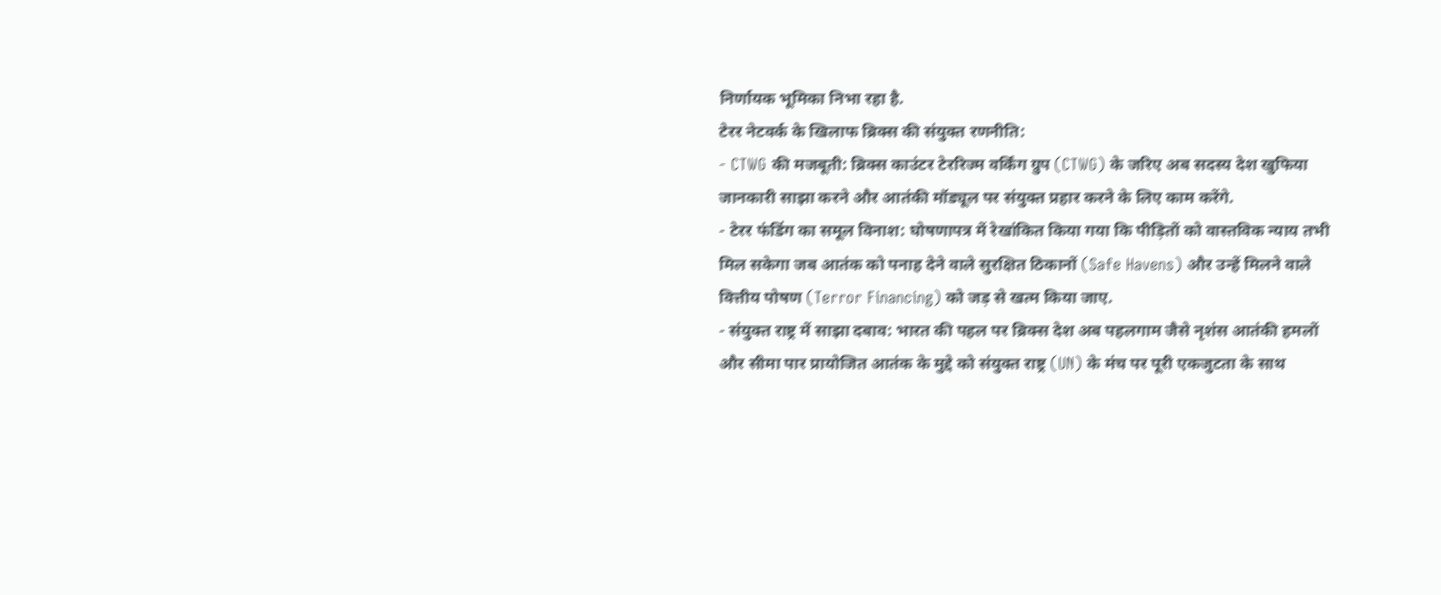निर्णायक भूमिका निभा रहा है.
टेरर नेटवर्क के खिलाफ ब्रिक्स की संयुक्त रणनीति:
- CTWG की मजबूती: ब्रिक्स काउंटर टेररिज्म वर्किंग ग्रुप (CTWG) के जरिए अब सदस्य देश खुफिया जानकारी साझा करने और आतंकी मॉड्यूल पर संयुक्त प्रहार करने के लिए काम करेंगे.
- टेरर फंडिंग का समूल विनाश: घोषणापत्र में रेखांकित किया गया कि पीड़ितों को वास्तविक न्याय तभी मिल सकेगा जब आतंक को पनाह देने वाले सुरक्षित ठिकानों (Safe Havens) और उन्हें मिलने वाले वित्तीय पोषण (Terror Financing) को जड़ से खत्म किया जाए.
- संयुक्त राष्ट्र में साझा दबाव: भारत की पहल पर ब्रिक्स देश अब पहलगाम जैसे नृशंस आतंकी हमलों और सीमा पार प्रायोजित आतंक के मुद्दे को संयुक्त राष्ट्र (UN) के मंच पर पूरी एकजुटता के साथ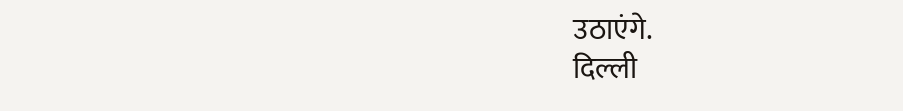उठाएंगे.
दिल्ली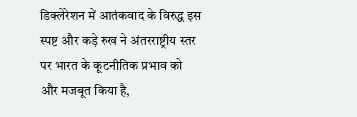डिक्लेरेशन में आतंकवाद के विरुद्ध इस स्पष्ट और कड़े रुख ने अंतरराष्ट्रीय स्तर पर भारत के कूटनीतिक प्रभाव को और मजबूत किया है,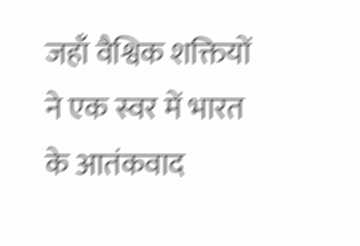जहाँ वैश्विक शक्तियों ने एक स्वर में भारत के आतंकवाद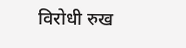विरोधी रुख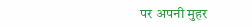पर अपनी मुहर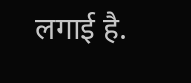लगाई है.